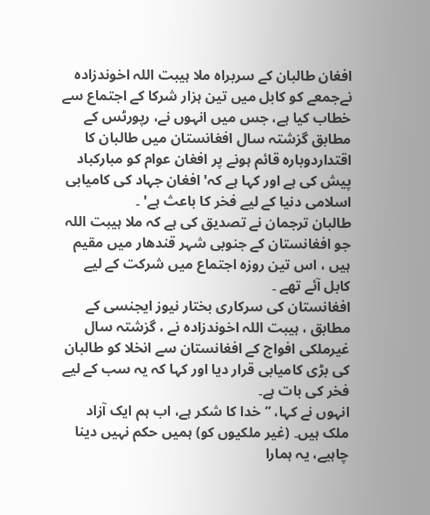افغان طالبان کے سربراہ ملا ہیبت اللہ اخوندزادہ نےجمعے کو کابل میں تین ہزار شرکا کے اجتماع سے خطاب کیا ہے، جس میں انہوں نے، رپورٹس کے مطابق گزشتہ سال افغانستان میں طالبان کا اقتداردوبارہ قائم ہونے پر افغان عوام کو مبارکباد پیش کی ہے اور کہا ہے کہ' افغان جہاد کی کامیابی اسلامی دنیا کے لیے فخر کا باعث ہے' ۔
طالبان ترجمان نے تصدیق کی ہے کہ ملا ہیبت اللہ جو افغانستان کے جنوبی شہر قندھار میں مقیم ہیں ، اس تین روزہ اجتماع میں شرکت کے لیے کابل آئے تھے ۔
افغانستان کی سرکاری بختار نیوز ایجنسی کے مطابق ، ہیبت اللہ اخوندزادہ نے ، گزشتہ سال غیرملکی افواج کے افغانستان سے انخلا کو طالبان کی بڑی کامیابی قرار دیا اور کہا کہ یہ سب کے لیے فخر کی بات ہے۔
انہوں نے کہا، ’’خدا کا شکر ہے، اب ہم ایک آزاد ملک ہیں۔ (غیر ملکیوں کو) ہمیں حکم نہیں دینا چاہیے، یہ ہمارا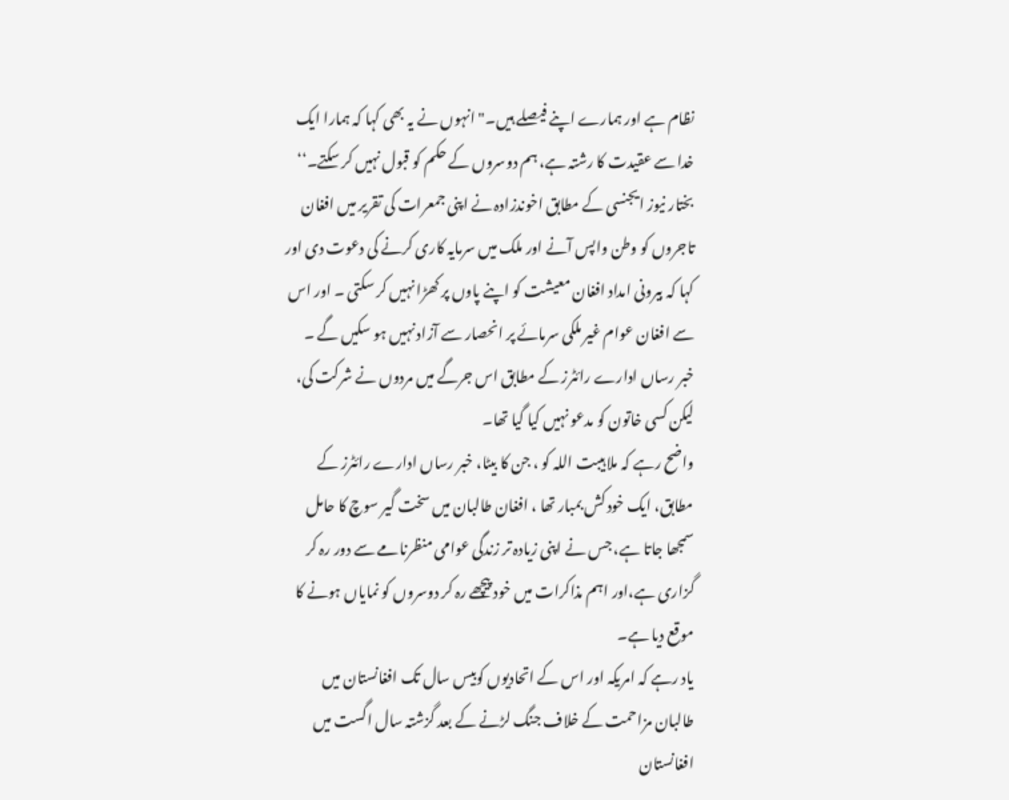نظام ہے اور ہمارے اپنے فیصلے ہیں۔" انہوں نے یہ بھی کہا کہ ہمارا ایک خدا سے عقیدت کا رشتہ ہے، ہم دوسروں کے حکم کو قبول نہیں کر سکتے۔‘‘
بختار نیوز ایجنسی کے مطابق اخوندزادہ نے اپنی جمعرات کی تقریر میں افغان تاجروں کو وطن واپس آنے اور ملک میں سرمایہ کاری کرنے کی دعوت دی اور کہا کہ بیرونی امداد افغان معیشت کو اپنے پاوں پر کھڑا نہیں کر سکتی ۔ اور اس سے افغان عوام غیر ملکی سرمائے پر انحصار سے آزاد نہیں ہو سکیں گے ۔
خبر رساں ادارے رائٹرز کے مطابق اس جرگے میں مردوں نے شرکت کی، لیکن کسی خاتون کو مدعو نہیں کیا گیا تھا۔
واضح رہے کہ ملا ہیبت اللہ کو ، جن کا بیٹا، خبر رساں ادارے رائٹرز کے مطابق، ایک خود کش بمبار تھا ، افغان طالبان میں سخت گیر سوچ کا حامل سمجھا جاتا ہے، جس نے اپنی زیادہ تر زندگی عوامی منظرنامے سے دور رہ کر گزاری ہے،اور اہم مذاکرات میں خود پیچھے رہ کر دوسروں کو نمایاں ہونے کا موقع دیا ہے۔
یاد رہے کہ امریکہ اور اس کے اتحادیوں کوبیس سال تک افغانستان میں طالبان مزاحمت کے خلاف جنگ لڑنے کے بعد گزشتہ سال اگست میں افغانستان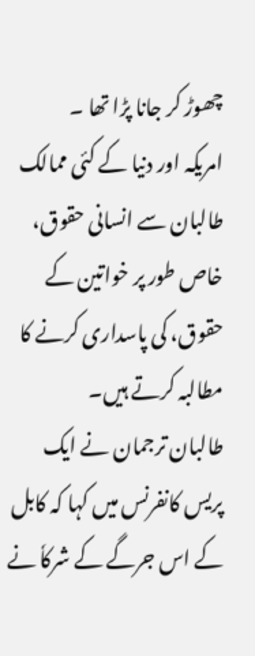چھوڑ کر جانا پڑا تھا ۔
امریکہ اور دنیا کے کئی ممالک طالبان سے انسانی حقوق، خاص طور پر خواتین کے حقوق، کی پاسداری کرنے کا مطالبہ کرتے ہیں۔
طالبان ترجمان نے ایک پریس کانفرنس میں کہا کہ کابل کے اس جرگے کے شرکاٗ نے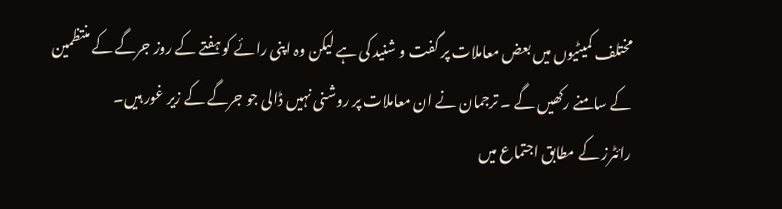مختلف کمیٹیوں میں بعض معاملات پر گفت و شنید کی ہے لیکن وہ اپنی رائے کو ہفتے کے روز جرگے کے منتظمین کے سامنے رکھیں گے ۔ ترجمان نے ان معاملات پر روشنی نہیں ڈالی جو جرگے کے زیر غور ہیں۔
رائٹرز کے مطابق اجتماع میں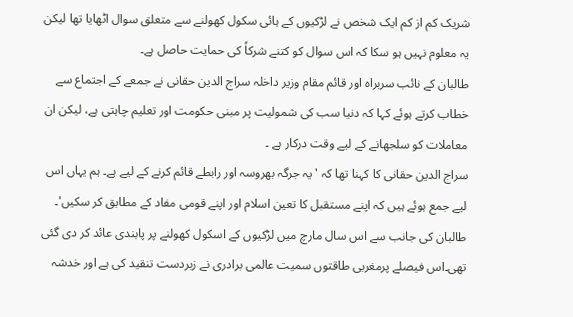شریک کم از کم ایک شخص نے لڑکیوں کے ہائی سکول کھولنے سے متعلق سوال اٹھایا تھا لیکن یہ معلوم نہیں ہو سکا کہ اس سوال کو کتنے شرکاٗ کی حمایت حاصل ہے۔
طالبان کے نائب سربراہ اور قائم مقام وزیر داخلہ سراج الدین حقانی نے جمعے کے اجتماع سے خطاب کرتے ہوئے کہا کہ دنیا سب کی شمولیت پر مبنی حکومت اور تعلیم چاہتی ہے، لیکن ان معاملات کو سلجھانے کے لیے وقت درکار ہے ۔
سراج الدین حقانی کا کہنا تھا کہ 'یہ جرگہ بھروسہ اور رابطے قائم کرنے کے لیے ہے۔ ہم یہاں اس لیے جمع ہوئے ہیں کہ اپنے مستقبل کا تعین اسلام اور اپنے قومی مفاد کے مطابق کر سکیں'۔
طالبان کی جانب سے اس سال مارچ میں لڑکیوں کے اسکول کھولنے پر پابندی عائد کر دی گئی تھی۔اس فیصلے پرمغربی طاقتوں سمیت عالمی برادری نے زبردست تنقید کی ہے اور خدشہ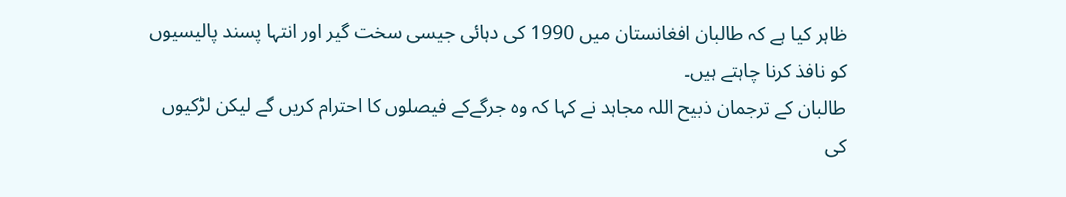ظاہر کیا ہے کہ طالبان افغانستان میں 1990 کی دہائی جیسی سخت گیر اور انتہا پسند پالیسیوں کو نافذ کرنا چاہتے ہیں۔
طالبان کے ترجمان ذبیح اللہ مجاہد نے کہا کہ وہ جرگےکے فیصلوں کا احترام کریں گے لیکن لڑکیوں کی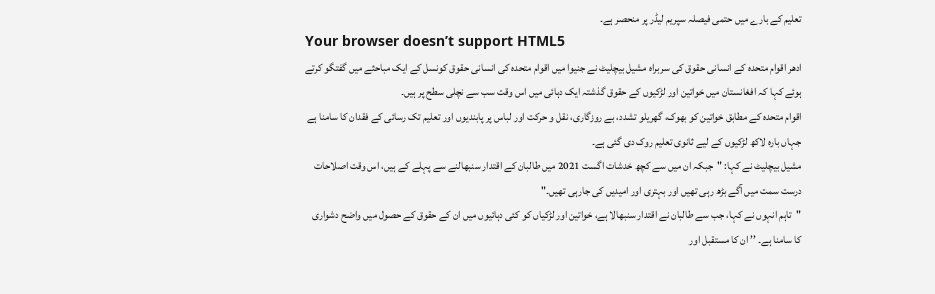تعلیم کے بارے میں حتمی فیصلہ سپریم لیڈر پر منحصر ہے۔
Your browser doesn’t support HTML5
ادھر اقوام متحدہ کے انسانی حقوق کی سربراہ مشیل بیچلیٹ نے جنیوا میں اقوام متحدہ کی انسانی حقوق کونسل کے ایک مباحثے میں گفتگو کرتے ہوئے کہا کہ افغانستان میں خواتین اور لڑکیوں کے حقوق گذشتہ ایک دہائی میں اس وقت سب سے نچلی سطح پر ہیں۔
اقوام متحدہ کے مطابق خواتین کو بھوک، گھریلو تشدد، بے روزگاری، نقل و حرکت اور لباس پر پابندیوں اور تعلیم تک رسائی کے فقدان کا سامنا ہے جہاں بارہ لاکھ لڑکیوں کے لیے ثانوی تعلیم روک دی گئی ہے۔
مشیل بیچلیٹ نے کہا: "جبکہ ان میں سے کچھ خدشات اگست 2021 میں طالبان کے اقتدار سنبھالنے سے پہلے کے ہیں، اس وقت اصلاحات درست سمت میں آگے بڑھ رہی تھیں اور بہتری اور امیدیں کی جارہی تھیں۔"
"تاہم انہوں نے کہا، جب سے طالبان نے اقتدار سنبھالا ہے، خواتین اور لڑکیاں کو کئی دہائیوں میں ان کے حقوق کے حصول میں واضح دشواری کا سامنا ہے۔ ’’ ان کا مستقبل اور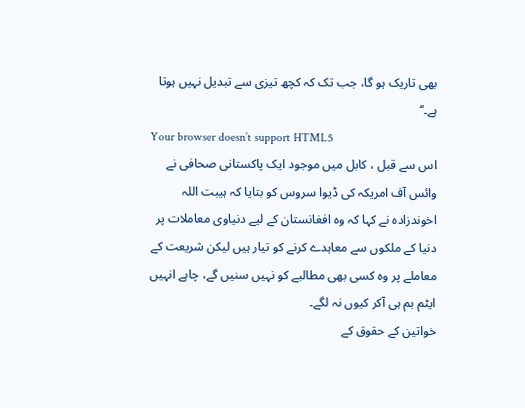بھی تاریک ہو گا، جب تک کہ کچھ تیزی سے تبدیل نہیں ہوتا ہے۔‘‘
Your browser doesn’t support HTML5
اس سے قبل ، کابل میں موجود ایک پاکستانی صحافی نے وائس آف امریکہ کی ڈیوا سروس کو بتایا کہ ہیبت اللہ اخوندزادہ نے کہا کہ وہ افغانستان کے لیے دنیاوی معاملات پر دنیا کے ملکوں سے معاہدے کرنے کو تیار ہیں لیکن شریعت کے معاملے پر وہ کسی بھی مطالبے کو نہیں سنیں گے، چاہے انہیں ایٹم بم ہی آکر کیوں نہ لگے۔
خواتین کے حقوق کے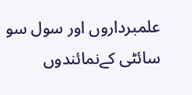علمبرداروں اور سول سو سائٹی کےنمائندوں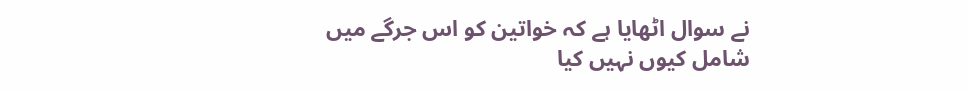نے سوال اٹھایا ہے کہ خواتین کو اس جرگے میں شامل کیوں نہیں کیا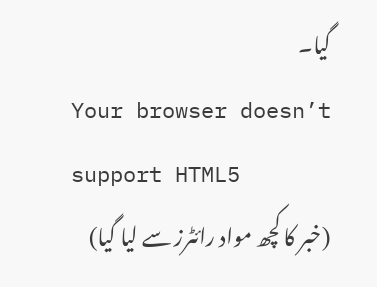گیا۔
Your browser doesn’t support HTML5
(خبر کا کچھ مواد رائٹرز سے لیا گیا)